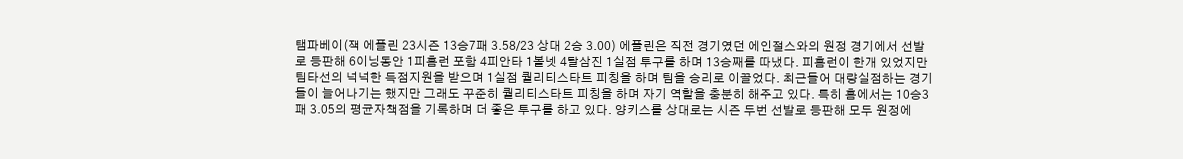탬파베이(잭 에플린 23시즌 13승7패 3.58/23 상대 2승 3.00) 에플린은 직전 경기였던 에인절스와의 원정 경기에서 선발로 등판해 6이닝동안 1피홈런 포함 4피안타 1볼넷 4탈삼진 1실점 투구를 하며 13승째를 따냈다. 피홈런이 한개 있었지만 팀타선의 넉넉한 득점지원을 받으며 1실점 퀄리티스타트 피칭을 하며 팀을 승리로 이끌었다. 최근들어 대량실점하는 경기들이 늘어나기는 했지만 그래도 꾸준히 퀄리티스타트 피칭을 하며 자기 역할을 충분히 해주고 있다. 특히 홈에서는 10승3패 3.05의 평균자책점을 기록하며 더 좋은 투구를 하고 있다. 양키스를 상대로는 시즌 두번 선발로 등판해 모두 원정에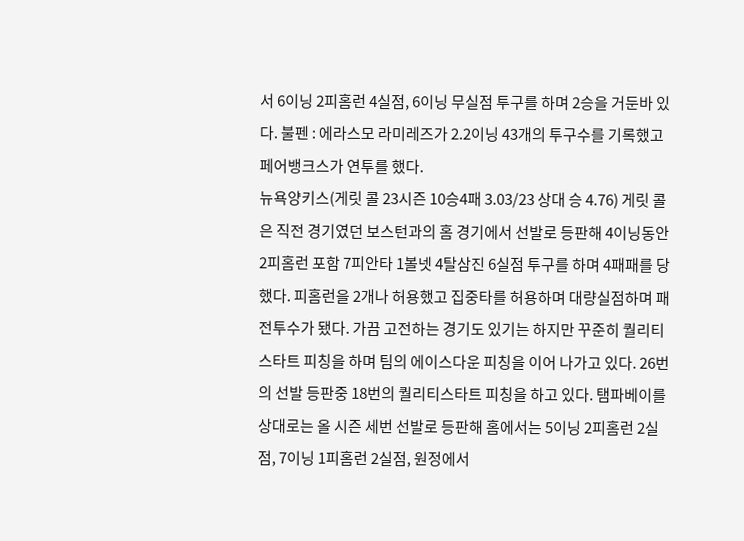서 6이닝 2피홈런 4실점, 6이닝 무실점 투구를 하며 2승을 거둔바 있다. 불펜 : 에라스모 라미레즈가 2.2이닝 43개의 투구수를 기록했고 페어뱅크스가 연투를 했다.
뉴욕양키스(게릿 콜 23시즌 10승4패 3.03/23 상대 승 4.76) 게릿 콜은 직전 경기였던 보스턴과의 홈 경기에서 선발로 등판해 4이닝동안 2피홈런 포함 7피안타 1볼넷 4탈삼진 6실점 투구를 하며 4패패를 당했다. 피홈런을 2개나 허용했고 집중타를 허용하며 대량실점하며 패전투수가 됐다. 가끔 고전하는 경기도 있기는 하지만 꾸준히 퀄리티스타트 피칭을 하며 팀의 에이스다운 피칭을 이어 나가고 있다. 26번의 선발 등판중 18번의 퀄리티스타트 피칭을 하고 있다. 탬파베이를 상대로는 올 시즌 세번 선발로 등판해 홈에서는 5이닝 2피홈런 2실점, 7이닝 1피홈런 2실점, 원정에서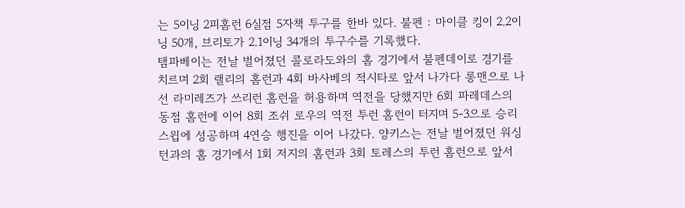는 5이닝 2피홈런 6실점 5자책 투구를 한바 있다. 불펜 : 마이클 킹이 2.2이닝 50개, 브리토가 2.1이닝 34개의 투구수를 기록했다.
탬파베이는 전날 벌어졌던 콜로라도와의 홈 경기에서 불펜데이로 경기를 치르며 2회 랠리의 홈런과 4회 바사베의 적시타로 앞서 나가다 롱맨으로 나선 라미레즈가 쓰리런 홈런을 허용하며 역전을 당했지만 6회 파레데스의 동점 홈런에 이어 8회 조쉬 로우의 역전 투런 홈런이 터지며 5-3으로 승리 스윕에 성공하며 4연승 행진을 이어 나갔다. 양키스는 전날 벌어졌던 워싱턴과의 홈 경기에서 1회 저지의 홈런과 3회 토레스의 투런 홈런으로 앞서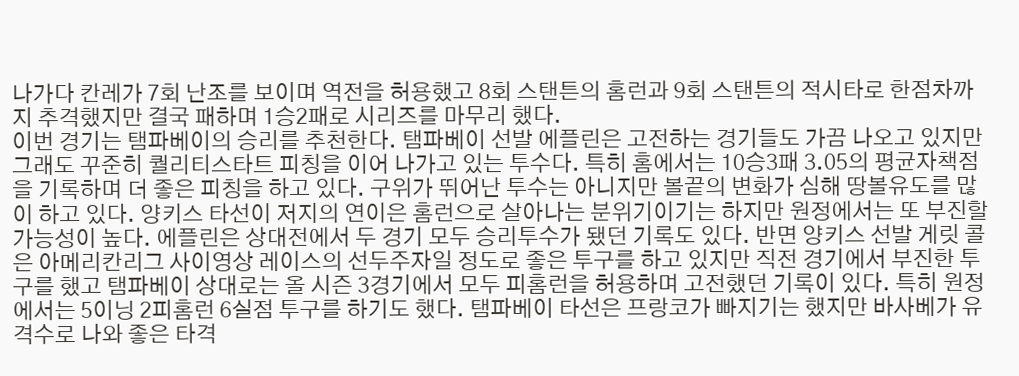나가다 칸레가 7회 난조를 보이며 역전을 허용했고 8회 스탠튼의 홈런과 9회 스탠튼의 적시타로 한점차까지 추격했지만 결국 패하며 1승2패로 시리즈를 마무리 했다.
이번 경기는 탬파베이의 승리를 추천한다. 탬파베이 선발 에플린은 고전하는 경기들도 가끔 나오고 있지만 그래도 꾸준히 퀄리티스타트 피칭을 이어 나가고 있는 투수다. 특히 홈에서는 10승3패 3.05의 평균자책점을 기록하며 더 좋은 피칭을 하고 있다. 구위가 뛰어난 투수는 아니지만 볼끝의 변화가 심해 땅볼유도를 많이 하고 있다. 양키스 타선이 저지의 연이은 홈런으로 살아나는 분위기이기는 하지만 원정에서는 또 부진할 가능성이 높다. 에플린은 상대전에서 두 경기 모두 승리투수가 됐던 기록도 있다. 반면 양키스 선발 게릿 콜은 아메리칸리그 사이영상 레이스의 선두주자일 정도로 좋은 투구를 하고 있지만 직전 경기에서 부진한 투구를 했고 탬파베이 상대로는 올 시즌 3경기에서 모두 피홈런을 허용하며 고전했던 기록이 있다. 특히 원정에서는 5이닝 2피홈런 6실점 투구를 하기도 했다. 탬파베이 타선은 프랑코가 빠지기는 했지만 바사베가 유격수로 나와 좋은 타격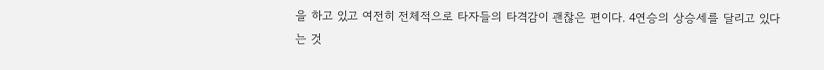을 하고 있고 여전히 전체적으로 타자들의 타격감이 괜찮은 편이다. 4연승의 상승세를 달리고 있다는 것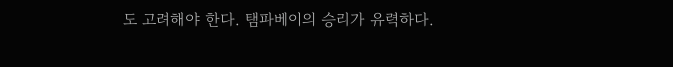도 고려해야 한다. 탬파베이의 승리가 유력하다.